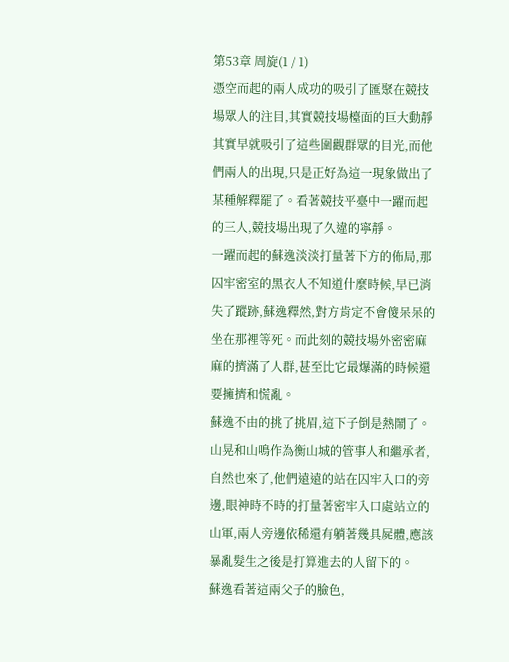第53章 周旋(1 / 1)
憑空而起的兩人成功的吸引了匯聚在競技場眾人的注目,其實競技場檯面的巨大動靜其實早就吸引了這些圍觀群眾的目光,而他們兩人的出現,只是正好為這一現象做出了某種解釋罷了。看著競技平臺中一躍而起的三人,競技場出現了久違的寧靜。
一躍而起的蘇逸淡淡打量著下方的佈局,那囚牢密室的黑衣人不知道什麼時候,早已消失了蹤跡,蘇逸釋然,對方肯定不會傻呆呆的坐在那裡等死。而此刻的競技場外密密麻麻的擠滿了人群,甚至比它最爆滿的時候還要擁擠和慌亂。
蘇逸不由的挑了挑眉,這下子倒是熱鬧了。
山晃和山鳴作為衡山城的管事人和繼承者,自然也來了,他們遠遠的站在囚牢入口的旁邊,眼神時不時的打量著密牢入口處站立的山軍,兩人旁邊依稀還有躺著幾具屍體,應該暴亂髮生之後是打算進去的人留下的。
蘇逸看著這兩父子的臉色,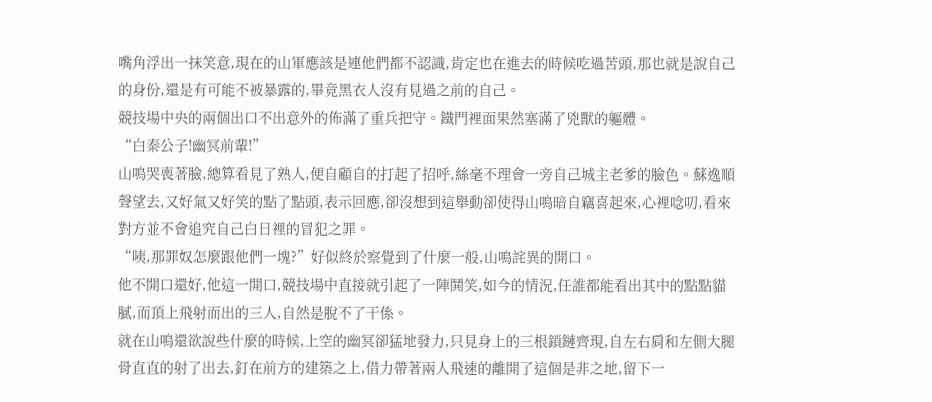嘴角浮出一抹笑意,現在的山軍應該是連他們都不認識,肯定也在進去的時候吃過苦頭,那也就是說自己的身份,還是有可能不被暴露的,畢竟黑衣人沒有見過之前的自己。
競技場中央的兩個出口不出意外的佈滿了重兵把守。鐵門裡面果然塞滿了兇獸的軀體。
“白秦公子!幽冥前輩!”
山鳴哭喪著臉,總算看見了熟人,便自顧自的打起了招呼,絲毫不理會一旁自己城主老爹的臉色。蘇逸順聲望去,又好氣又好笑的點了點頭,表示回應,卻沒想到這舉動卻使得山鳴暗自竊喜起來,心裡唸叨,看來對方並不會追究自己白日裡的冒犯之罪。
“咦,那罪奴怎麼跟他們一塊?”好似終於察覺到了什麼一般,山鳴詫異的開口。
他不開口還好,他這一開口,競技場中直接就引起了一陣鬨笑,如今的情況,任誰都能看出其中的點點貓膩,而頂上飛射而出的三人,自然是脫不了干係。
就在山鳴還欲說些什麼的時候,上空的幽冥卻猛地發力,只見身上的三根鎖鏈齊現,自左右肩和左側大腿骨直直的射了出去,釘在前方的建築之上,借力帶著兩人飛速的離開了這個是非之地,留下一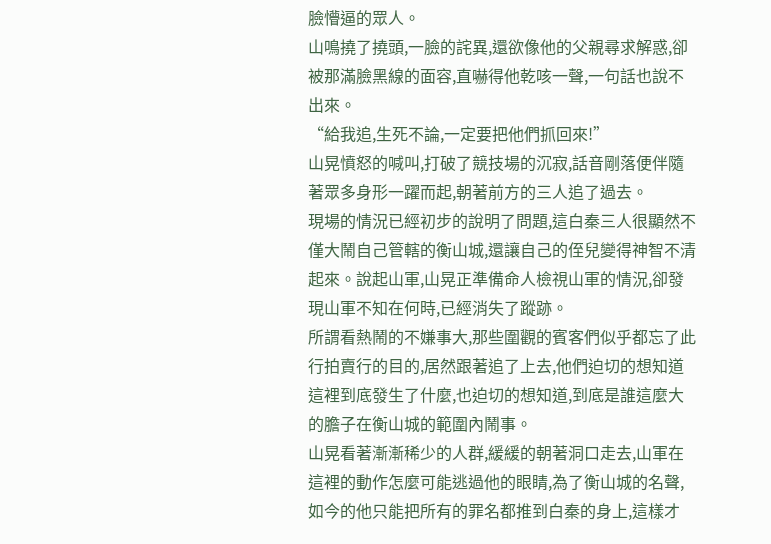臉懵逼的眾人。
山鳴撓了撓頭,一臉的詫異,還欲像他的父親尋求解惑,卻被那滿臉黑線的面容,直嚇得他乾咳一聲,一句話也說不出來。
“給我追,生死不論,一定要把他們抓回來!”
山晃憤怒的喊叫,打破了競技場的沉寂,話音剛落便伴隨著眾多身形一躍而起,朝著前方的三人追了過去。
現場的情況已經初步的說明了問題,這白秦三人很顯然不僅大鬧自己管轄的衡山城,還讓自己的侄兒變得神智不清起來。說起山軍,山晃正準備命人檢視山軍的情況,卻發現山軍不知在何時,已經消失了蹤跡。
所謂看熱鬧的不嫌事大,那些圍觀的賓客們似乎都忘了此行拍賣行的目的,居然跟著追了上去,他們迫切的想知道這裡到底發生了什麼,也迫切的想知道,到底是誰這麼大的膽子在衡山城的範圍內鬧事。
山晃看著漸漸稀少的人群,緩緩的朝著洞口走去,山軍在這裡的動作怎麼可能逃過他的眼睛,為了衡山城的名聲,如今的他只能把所有的罪名都推到白秦的身上,這樣才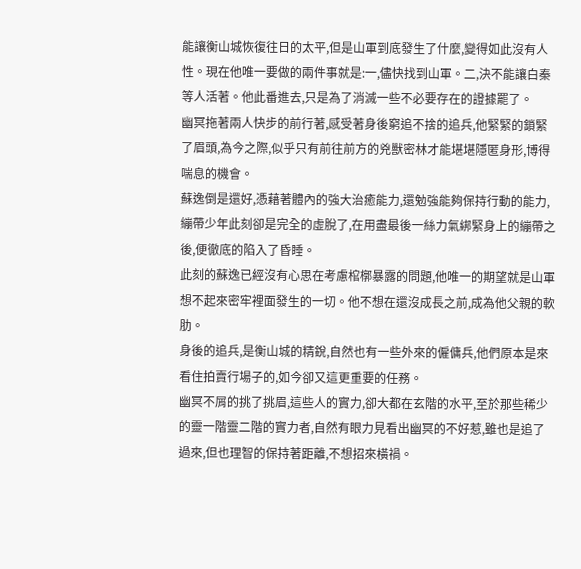能讓衡山城恢復往日的太平,但是山軍到底發生了什麼,變得如此沒有人性。現在他唯一要做的兩件事就是:一,儘快找到山軍。二,決不能讓白秦等人活著。他此番進去,只是為了消滅一些不必要存在的證據罷了。
幽冥拖著兩人快步的前行著,感受著身後窮追不捨的追兵,他緊緊的鎖緊了眉頭,為今之際,似乎只有前往前方的兇獸密林才能堪堪隱匿身形,博得喘息的機會。
蘇逸倒是還好,憑藉著體內的強大治癒能力,還勉強能夠保持行動的能力,繃帶少年此刻卻是完全的虛脫了,在用盡最後一絲力氣綁緊身上的繃帶之後,便徹底的陷入了昏睡。
此刻的蘇逸已經沒有心思在考慮棺槨暴露的問題,他唯一的期望就是山軍想不起來密牢裡面發生的一切。他不想在還沒成長之前,成為他父親的軟肋。
身後的追兵,是衡山城的精銳,自然也有一些外來的僱傭兵,他們原本是來看住拍賣行場子的,如今卻又這更重要的任務。
幽冥不屑的挑了挑眉,這些人的實力,卻大都在玄階的水平,至於那些稀少的靈一階靈二階的實力者,自然有眼力見看出幽冥的不好惹,雖也是追了過來,但也理智的保持著距離,不想招來橫禍。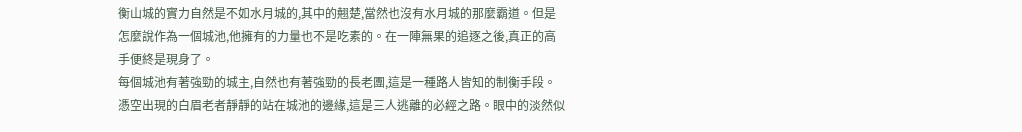衡山城的實力自然是不如水月城的,其中的翹楚,當然也沒有水月城的那麼霸道。但是怎麼說作為一個城池,他擁有的力量也不是吃素的。在一陣無果的追逐之後,真正的高手便終是現身了。
每個城池有著強勁的城主,自然也有著強勁的長老團,這是一種路人皆知的制衡手段。
憑空出現的白眉老者靜靜的站在城池的邊緣,這是三人逃離的必經之路。眼中的淡然似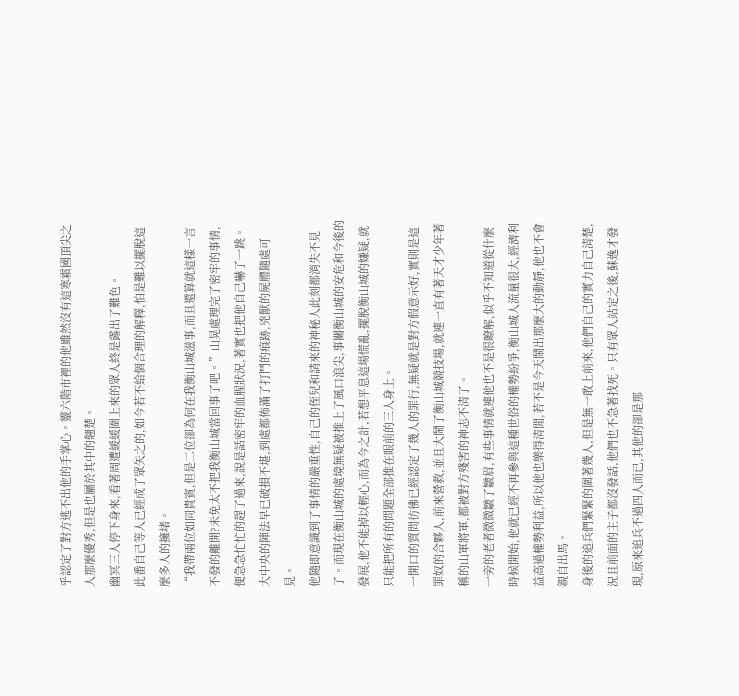乎認定了對方逃不出他的手掌心。靈六階市裡的他雖然沒有這寒霜國頂尖之人那麼優秀,但是也屬於其中的翹楚。
幽冥三人停下身來,看著周遭緩緩圍上來的眾人終是露出了難色。
此番自己等人已經成了眾矢之的,如今若不給個合理的解釋,怕是難以擺脫這麼多人的擁堵。
“我帶兩位如同貴賓,但是二位卻為何在我衡山城滋事,而且還算就這樣一言不發的離開?未免太不把我衡山城當回事了吧。”山晃處理完了密牢的事情,便急急忙忙的趕了過來,說是話密牢的血腥狀況,著實也把他自己嚇了一跳。大中央的陣法早已破損不堪,到處都佈滿了打鬥的痕跡,兇獸的屍體隨處可見。
他隨即意識到了事情的嚴重性,自己的侄兒和請來的神秘人此刻都消失不見了。而現在衡山城的處境無疑被推上了風口浪尖,事關衡山城的安危和今後的發展,他不能掉以輕心,而為今之計,若想平息這場慌亂,擺脫衡山城的嫌疑,就只能把所有的問題全部推在眼前的三人身上。
一開口的質問彷彿已經認定了幾人的罪行,無疑就是對方假意示好,實則是這罪奴的合夥人,前來營救,並且大鬧了衡山城競技場,就連一直有著天才少年著稱的山軍將軍,都被對方殘害的神志不清了。
一旁的老者微微皺了皺眉,有些事情就連他也不是很瞭解,似乎不知道從什麼時候開始,他就已經不再參與這種世俗的權勢紛爭,衡山城人流量很大,經濟利益高過權勢利益,所以他也樂得清閒,若不是今天鬧出那麼大的動靜,他也不會親自出馬。
身後的追兵們緊緊的圍著幾人,但是無一敢上前來,他們自己的實力自己清楚,況且前面的主子都沒發話,他們也不急著找死。只有眾人站定之後,蘇逸才發現,原來追兵不過四人而已,其他的卻是那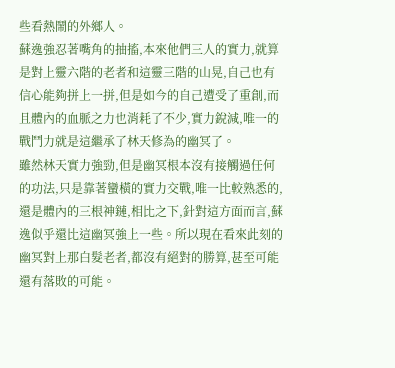些看熱鬧的外鄉人。
蘇逸強忍著嘴角的抽搐,本來他們三人的實力,就算是對上靈六階的老者和這靈三階的山晃,自己也有信心能夠拼上一拼,但是如今的自己遭受了重創,而且體內的血脈之力也消耗了不少,實力銳減,唯一的戰鬥力就是這繼承了林天修為的幽冥了。
雖然林天實力強勁,但是幽冥根本沒有接觸過任何的功法,只是靠著蠻橫的實力交戰,唯一比較熟悉的,還是體內的三根神鏈,相比之下,針對這方面而言,蘇逸似乎還比這幽冥強上一些。所以現在看來此刻的幽冥對上那白髮老者,都沒有絕對的勝算,甚至可能還有落敗的可能。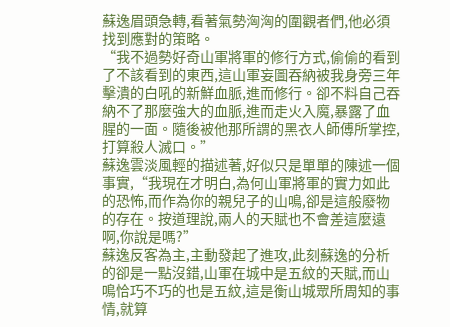蘇逸眉頭急轉,看著氣勢洶洶的圍觀者們,他必須找到應對的策略。
“我不過勢好奇山軍將軍的修行方式,偷偷的看到了不該看到的東西,這山軍妄圖吞納被我身旁三年擊潰的白吼的新鮮血脈,進而修行。卻不料自己吞納不了那麼強大的血脈,進而走火入魔,暴露了血腥的一面。隨後被他那所謂的黑衣人師傅所掌控,打算殺人滅口。”
蘇逸雲淡風輕的描述著,好似只是單單的陳述一個事實,“我現在才明白,為何山軍將軍的實力如此的恐怖,而作為你的親兒子的山鳴,卻是這般廢物的存在。按道理說,兩人的天賦也不會差這麼遠啊,你說是嗎?”
蘇逸反客為主,主動發起了進攻,此刻蘇逸的分析的卻是一點沒錯,山軍在城中是五紋的天賦,而山鳴恰巧不巧的也是五紋,這是衡山城眾所周知的事情,就算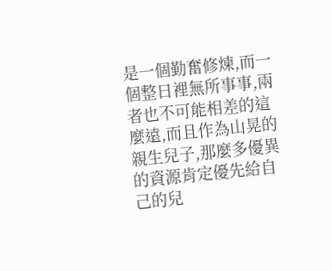是一個勤奮修煉,而一個整日裡無所事事,兩者也不可能相差的這麼遠,而且作為山晃的親生兒子,那麼多優異的資源肯定優先給自己的兒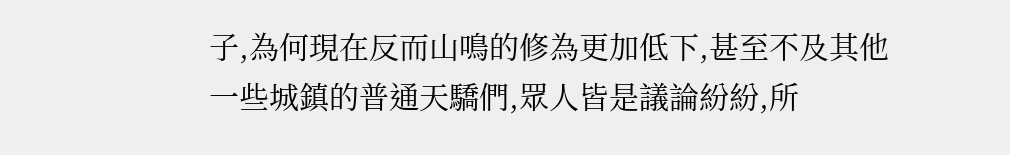子,為何現在反而山鳴的修為更加低下,甚至不及其他一些城鎮的普通天驕們,眾人皆是議論紛紛,所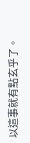以這事就有點玄乎了。